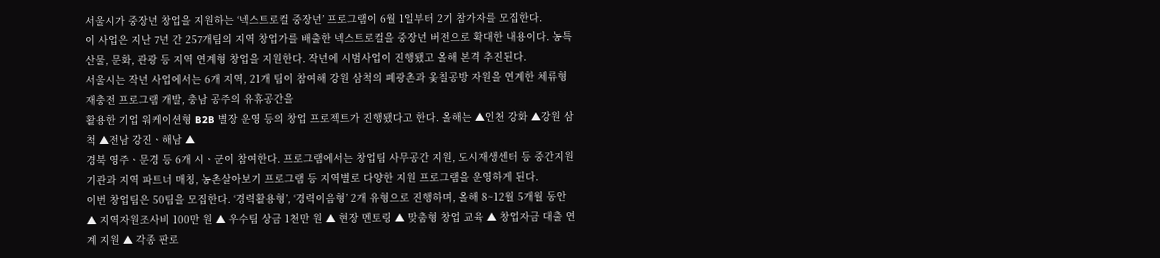서울시가 중장년 창업을 지원하는 ‘넥스트로컬 중장년’ 프로그램이 6월 1일부터 2기 참가자를 모집한다.
이 사업은 지난 7년 간 257개팀의 지역 창업가를 배출한 넥스트로컬을 중장년 버전으로 확대한 내용이다. 농특산물, 문화, 관광 등 지역 연계형 창업을 지원한다. 작년에 시범사업이 진행됐고 올해 본격 추진된다.
서울시는 작년 사업에서는 6개 지역, 21개 팀이 참여해 강원 삼척의 폐광촌과 옻칠공방 자원을 연계한 체류형 재충전 프로그램 개발, 충남 공주의 유휴공간을
활용한 기업 워케이션형 B2B 별장 운영 등의 창업 프로젝트가 진행됐다고 한다. 올해는 ▲인천 강화 ▲강원 삼척 ▲전남 강진ㆍ해남 ▲
경북 영주ㆍ문경 등 6개 시ㆍ군이 참여한다. 프로그램에서는 창업팀 사무공간 지원, 도시재생센터 등 중간지원기관과 지역 파트너 매칭, 농촌살아보기 프로그램 등 지역별로 다양한 지원 프로그램을 운영하게 된다.
이번 창업팀은 50팀을 모집한다. ‘경력활용형’, ‘경력이음형’ 2개 유형으로 진행하며, 올해 8~12월 5개월 동안 ▲ 지역자원조사비 100만 원 ▲ 우수팀 상금 1천만 원 ▲ 현장 멘토링 ▲ 맞춤형 창업 교육 ▲ 창업자금 대출 연계 지원 ▲ 각종 판로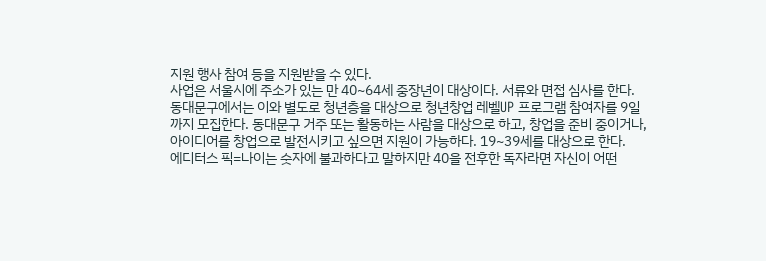지원 행사 참여 등을 지원받을 수 있다.
사업은 서울시에 주소가 있는 만 40~64세 중장년이 대상이다. 서류와 면접 심사를 한다.
동대문구에서는 이와 별도로 청년층을 대상으로 청년창업 레벨UP 프로그램 참여자를 9일까지 모집한다. 동대문구 거주 또는 활동하는 사람을 대상으로 하고, 창업을 준비 중이거나, 아이디어를 창업으로 발전시키고 싶으면 지원이 가능하다. 19~39세를 대상으로 한다.
에디터스 픽=나이는 숫자에 불과하다고 말하지만 40을 전후한 독자라면 자신이 어떤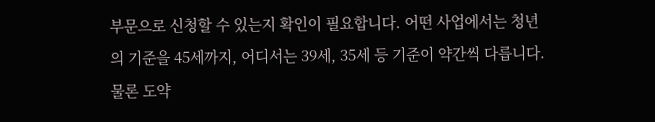부문으로 신청할 수 있는지 확인이 필요합니다. 어떤 사업에서는 청년의 기준을 45세까지, 어디서는 39세, 35세 등 기준이 약간씩 다릅니다. 물론 도약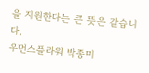을 지원한다는 큰 뜻은 같습니다.
우먼스플라워 박종미